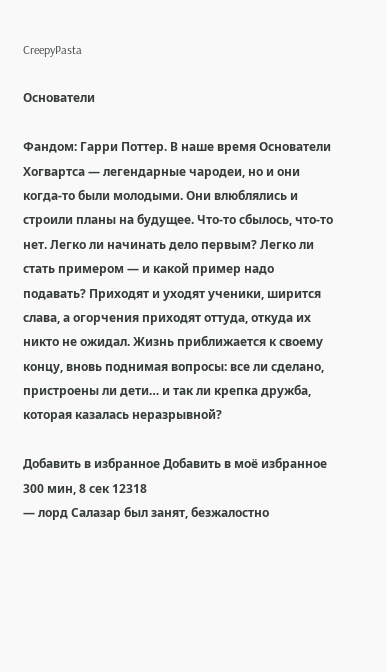CreepyPasta

Основатели

Фандом: Гарри Поттер. В наше время Основатели Хогвартса — легендарные чародеи, но и они когда-то были молодыми. Они влюблялись и строили планы на будущее. Что-то сбылось, что-то нет. Легко ли начинать дело первым? Легко ли стать примером — и какой пример надо подавать? Приходят и уходят ученики, ширится слава, а огорчения приходят оттуда, откуда их никто не ожидал. Жизнь приближается к своему концу, вновь поднимая вопросы: все ли сделано, пристроены ли дети… и так ли крепка дружба, которая казалась неразрывной?

Добавить в избранное Добавить в моё избранное
300 мин, 8 сек 12318
— лорд Салазар был занят, безжалостно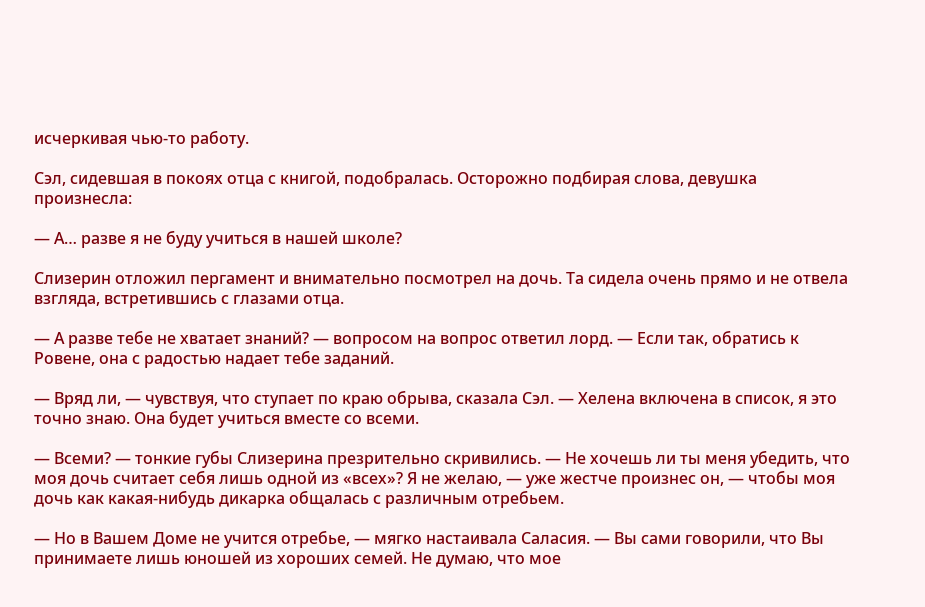исчеркивая чью-то работу.

Сэл, сидевшая в покоях отца с книгой, подобралась. Осторожно подбирая слова, девушка произнесла:

— А… разве я не буду учиться в нашей школе?

Слизерин отложил пергамент и внимательно посмотрел на дочь. Та сидела очень прямо и не отвела взгляда, встретившись с глазами отца.

— А разве тебе не хватает знаний? — вопросом на вопрос ответил лорд. — Если так, обратись к Ровене, она с радостью надает тебе заданий.

— Вряд ли, — чувствуя, что ступает по краю обрыва, сказала Сэл. — Хелена включена в список, я это точно знаю. Она будет учиться вместе со всеми.

— Всеми? — тонкие губы Слизерина презрительно скривились. — Не хочешь ли ты меня убедить, что моя дочь считает себя лишь одной из «всех»? Я не желаю, — уже жестче произнес он, — чтобы моя дочь как какая-нибудь дикарка общалась с различным отребьем.

— Но в Вашем Доме не учится отребье, — мягко настаивала Саласия. — Вы сами говорили, что Вы принимаете лишь юношей из хороших семей. Не думаю, что мое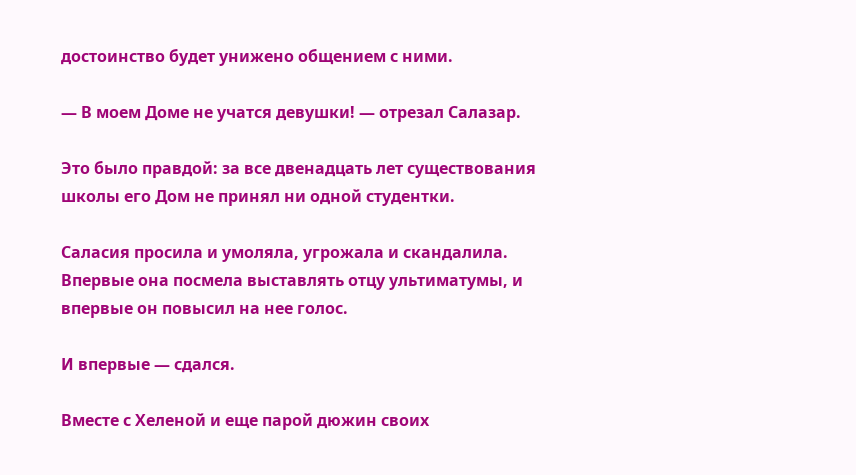достоинство будет унижено общением с ними.

— В моем Доме не учатся девушки! — отрезал Салазар.

Это было правдой: за все двенадцать лет существования школы его Дом не принял ни одной студентки.

Саласия просила и умоляла, угрожала и скандалила. Впервые она посмела выставлять отцу ультиматумы, и впервые он повысил на нее голос.

И впервые — сдался.

Вместе с Хеленой и еще парой дюжин своих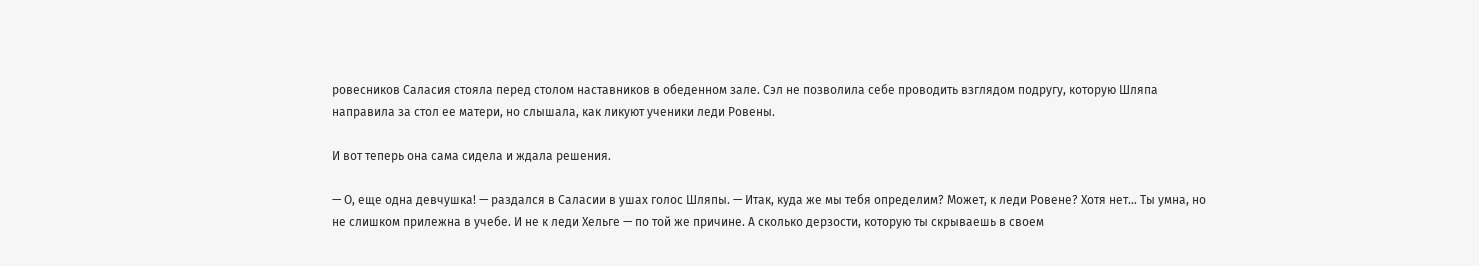ровесников Саласия стояла перед столом наставников в обеденном зале. Сэл не позволила себе проводить взглядом подругу, которую Шляпа направила за стол ее матери, но слышала, как ликуют ученики леди Ровены.

И вот теперь она сама сидела и ждала решения.

— О, еще одна девчушка! — раздался в Саласии в ушах голос Шляпы. — Итак, куда же мы тебя определим? Может, к леди Ровене? Хотя нет… Ты умна, но не слишком прилежна в учебе. И не к леди Хельге — по той же причине. А сколько дерзости, которую ты скрываешь в своем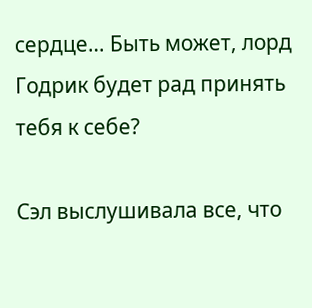сердце… Быть может, лорд Годрик будет рад принять тебя к себе?

Сэл выслушивала все, что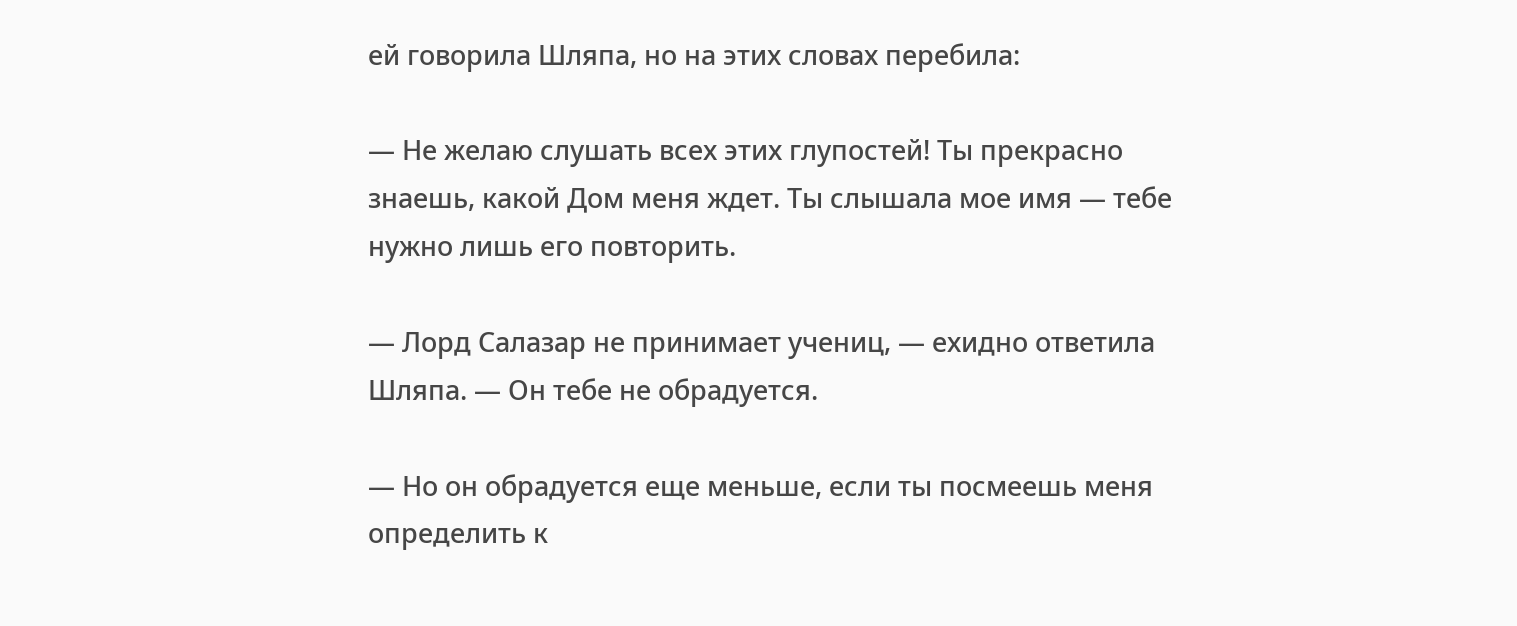ей говорила Шляпа, но на этих словах перебила:

— Не желаю слушать всех этих глупостей! Ты прекрасно знаешь, какой Дом меня ждет. Ты слышала мое имя — тебе нужно лишь его повторить.

— Лорд Салазар не принимает учениц, — ехидно ответила Шляпа. — Он тебе не обрадуется.

— Но он обрадуется еще меньше, если ты посмеешь меня определить к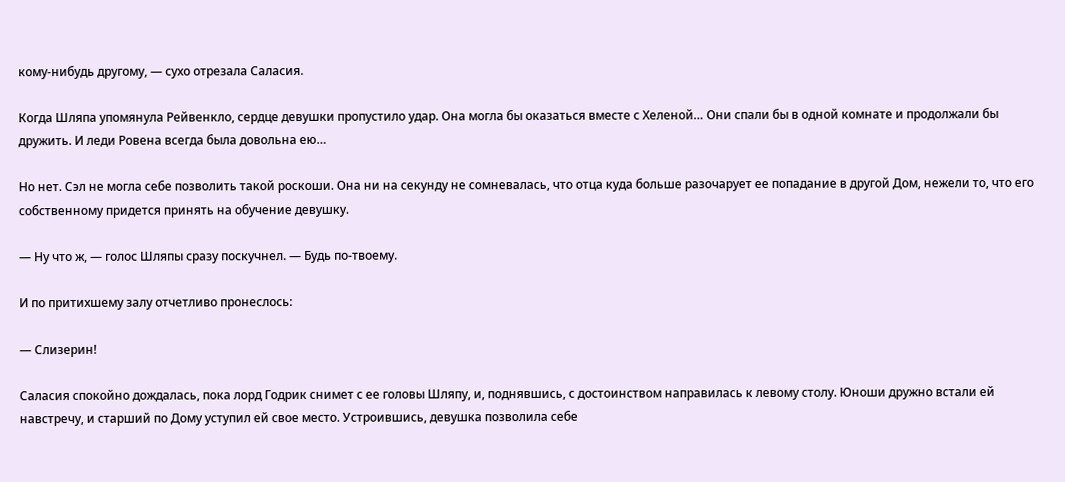кому-нибудь другому, — сухо отрезала Саласия.

Когда Шляпа упомянула Рейвенкло, сердце девушки пропустило удар. Она могла бы оказаться вместе с Хеленой… Они спали бы в одной комнате и продолжали бы дружить. И леди Ровена всегда была довольна ею…

Но нет. Сэл не могла себе позволить такой роскоши. Она ни на секунду не сомневалась, что отца куда больше разочарует ее попадание в другой Дом, нежели то, что его собственному придется принять на обучение девушку.

— Ну что ж, — голос Шляпы сразу поскучнел. — Будь по-твоему.

И по притихшему залу отчетливо пронеслось:

— Слизерин!

Саласия спокойно дождалась, пока лорд Годрик снимет с ее головы Шляпу, и, поднявшись, с достоинством направилась к левому столу. Юноши дружно встали ей навстречу, и старший по Дому уступил ей свое место. Устроившись, девушка позволила себе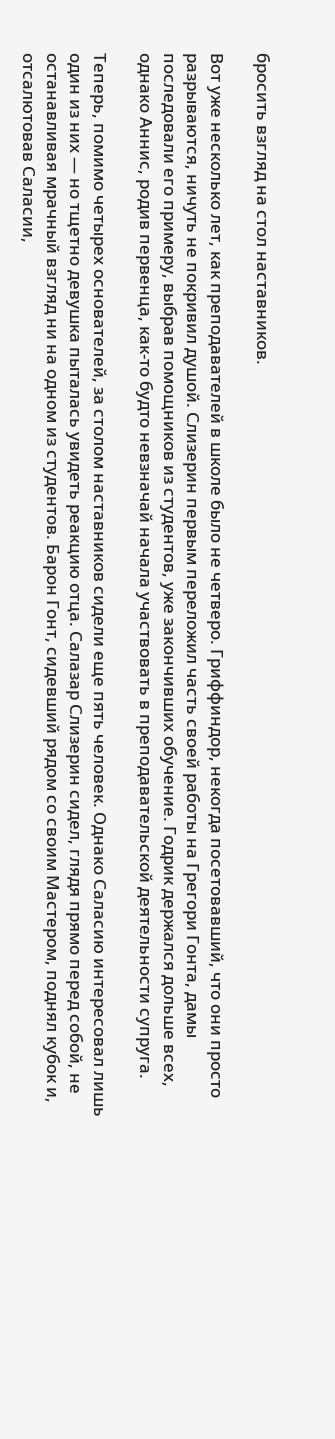бросить взгляд на стол наставников.

Вот уже несколько лет, как преподавателей в школе было не четверо. Гриффиндор, некогда посетовавший, что они просто разрываются, ничуть не покривил душой. Слизерин первым переложил часть своей работы на Грегори Гонта, дамы последовали его примеру, выбрав помощников из студентов, уже закончивших обучение. Годрик держался дольше всех, однако Аннис, родив первенца, как-то будто невзначай начала участвовать в преподавательской деятельности супруга.

Теперь, помимо четырех основателей, за столом наставников сидели еще пять человек. Однако Саласию интересовал лишь один из них — но тщетно девушка пыталась увидеть реакцию отца. Салазар Слизерин сидел, глядя прямо перед собой, не останавливая мрачный взгляд ни на одном из студентов. Барон Гонт, сидевший рядом со своим Мастером, поднял кубок и, отсалютовав Саласии,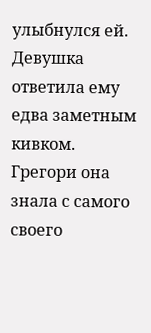улыбнулся ей. Девушка ответила ему едва заметным кивком. Грегори она знала с самого своего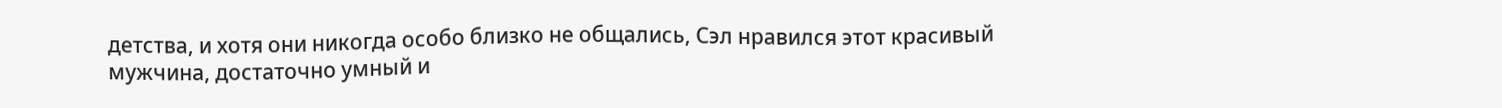детства, и хотя они никогда особо близко не общались, Сэл нравился этот красивый мужчина, достаточно умный и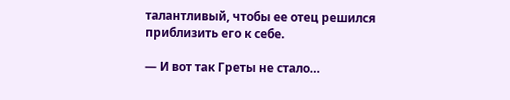талантливый, чтобы ее отец решился приблизить его к себе.

— И вот так Греты не стало…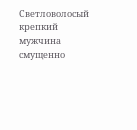Светловолосый крепкий мужчина смущенно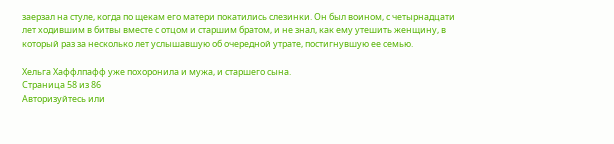заерзал на стуле, когда по щекам его матери покатились слезинки. Он был воином, с четырнадцати лет ходившим в битвы вместе с отцом и старшим братом, и не знал, как ему утешить женщину, в который раз за несколько лет услышавшую об очередной утрате, постигнувшую ее семью.

Хельга Хаффлпафф уже похоронила и мужа, и старшего сына.
Страница 58 из 86
Авторизуйтесь или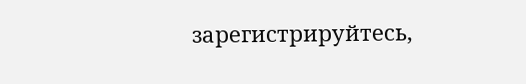зарегистрируйтесь,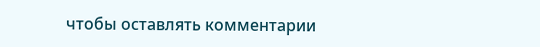чтобы оставлять комментарии